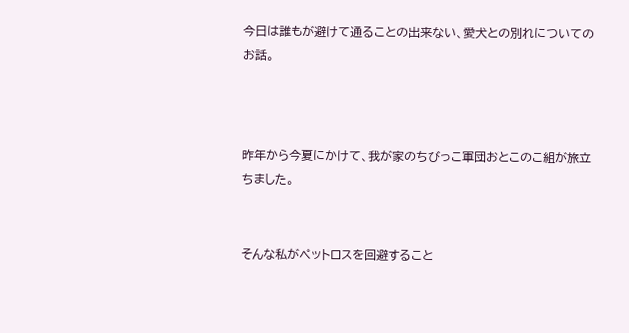今日は誰もが避けて通ることの出来ない、愛犬との別れについてのお話。



昨年から今夏にかけて、我が家のちびっこ軍団おとこのこ組が旅立ちました。


そんな私がペットロスを回避すること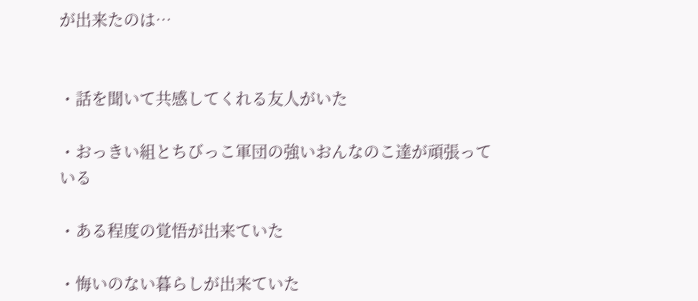が出来たのは…


・話を聞いて共感してくれる友人がいた

・おっきい組とちびっこ軍団の強いおんなのこ達が頑張っている

・ある程度の覚悟が出来ていた

・悔いのない暮らしが出来ていた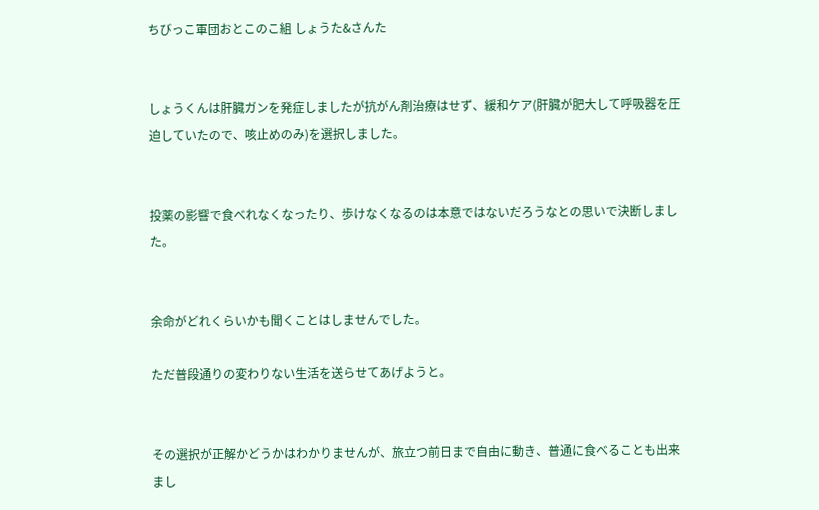ちびっこ軍団おとこのこ組 しょうた&さんた


しょうくんは肝臓ガンを発症しましたが抗がん剤治療はせず、緩和ケア(肝臓が肥大して呼吸器を圧迫していたので、咳止めのみ)を選択しました。


投薬の影響で食べれなくなったり、歩けなくなるのは本意ではないだろうなとの思いで決断しました。


余命がどれくらいかも聞くことはしませんでした。

ただ普段通りの変わりない生活を送らせてあげようと。


その選択が正解かどうかはわかりませんが、旅立つ前日まで自由に動き、普通に食べることも出来まし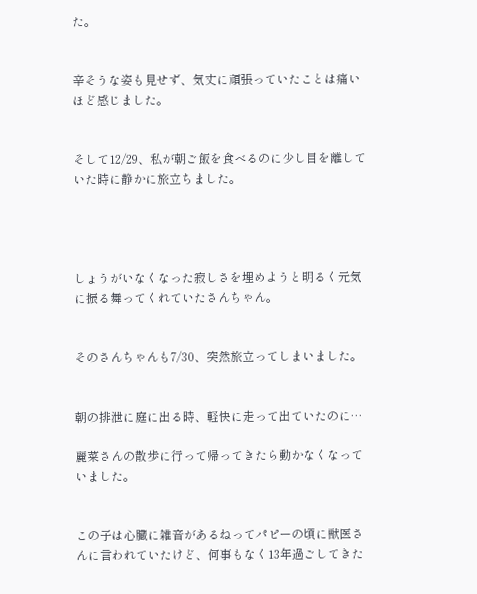た。


辛そうな姿も見せず、気丈に頑張っていたことは痛いほど感じました。


そして12/29、私が朝ご飯を食べるのに少し目を離していた時に静かに旅立ちました。




しょうがいなくなった寂しさを埋めようと明るく元気に振る舞ってくれていたさんちゃん。


そのさんちゃんも7/30、突然旅立ってしまいました。


朝の排泄に庭に出る時、軽快に走って出ていたのに…

麗菜さんの散歩に行って帰ってきたら動かなくなっていました。


この子は心臓に雑音があるねってパピーの頃に獣医さんに言われていたけど、何事もなく13年過ごしてきた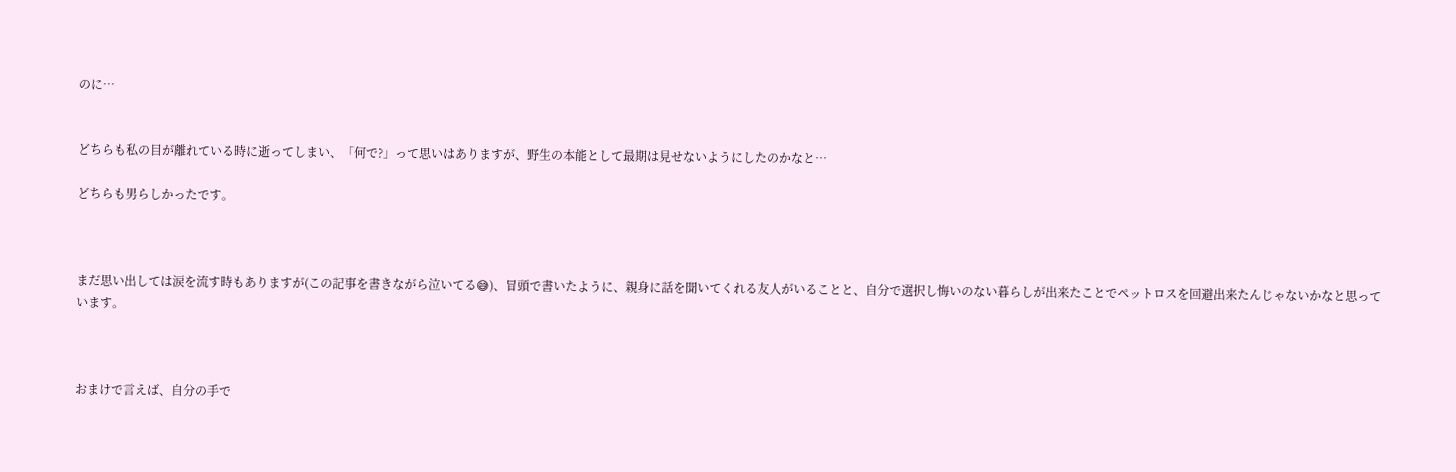のに…


どちらも私の目が離れている時に逝ってしまい、「何で?」って思いはありますが、野生の本能として最期は見せないようにしたのかなと…

どちらも男らしかったです。



まだ思い出しては涙を流す時もありますが(この記事を書きながら泣いてる😅)、冒頭で書いたように、親身に話を聞いてくれる友人がいることと、自分で選択し悔いのない暮らしが出来たことでペットロスを回避出来たんじゃないかなと思っています。



おまけで言えば、自分の手で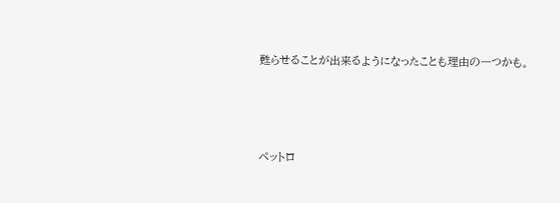甦らせることが出来るようになったことも理由の一つかも。




ペットロ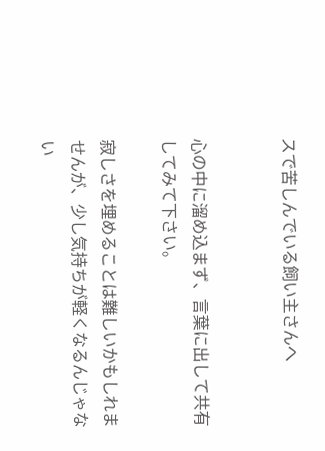スで苦しんでいる飼い主さんへ


心の中に溜め込まず、言葉に出して共有してみて下さい。

寂しさを埋めることは難しいかもしれませんが、少し気持ちが軽くなるんじゃない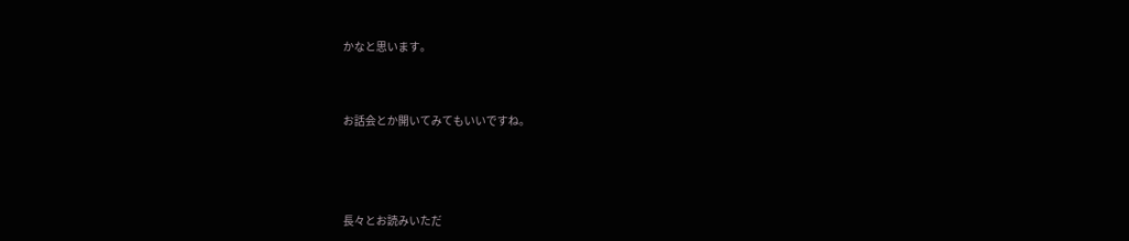かなと思います。


お話会とか開いてみてもいいですね。



長々とお読みいただ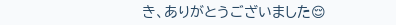き、ありがとうございました😌